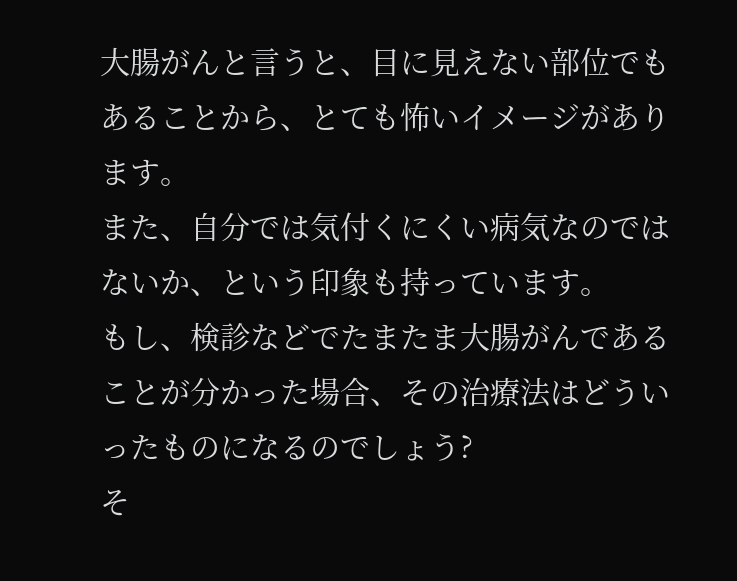大腸がんと言うと、目に見えない部位でもあることから、とても怖いイメージがあります。
また、自分では気付くにくい病気なのではないか、という印象も持っています。
もし、検診などでたまたま大腸がんであることが分かった場合、その治療法はどういったものになるのでしょう?
そ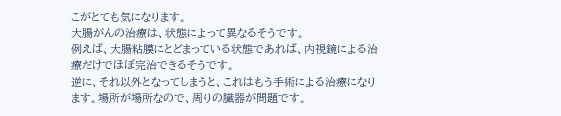こがとても気になります。
大腸がんの治療は、状態によって異なるそうです。
例えば、大腸粘膜にとどまっている状態であれば、内視鏡による治療だけでほぼ完治できるそうです。
逆に、それ以外となってしまうと、これはもう手術による治療になります。場所が場所なので、周りの臓器が問題です。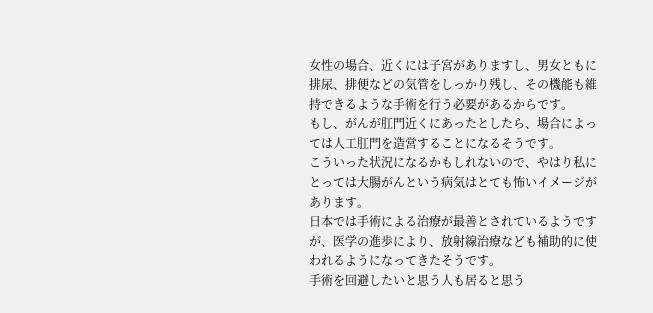女性の場合、近くには子宮がありますし、男女ともに排尿、排便などの気管をしっかり残し、その機能も維持できるような手術を行う必要があるからです。
もし、がんが肛門近くにあったとしたら、場合によっては人工肛門を造営することになるそうです。
こういった状況になるかもしれないので、やはり私にとっては大腸がんという病気はとても怖いイメージがあります。
日本では手術による治療が最善とされているようですが、医学の進歩により、放射線治療なども補助的に使われるようになってきたそうです。
手術を回避したいと思う人も居ると思う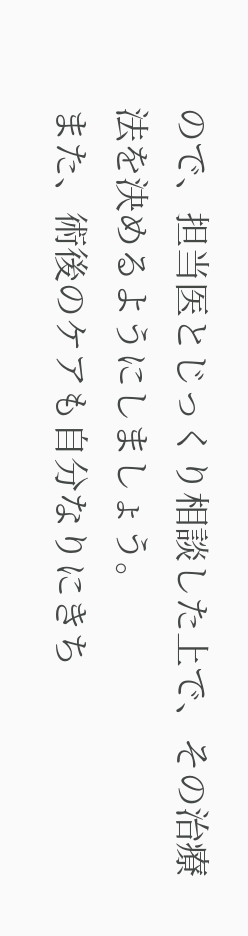ので、担当医とじっくり相談した上で、その治療法を決めるようにしましょう。
また、術後のケアも自分なりにきち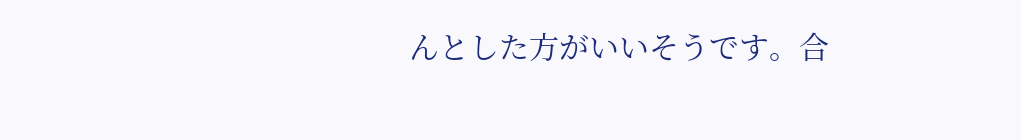んとした方がいいそうです。合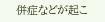併症などが起こ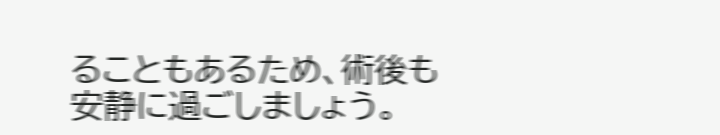ることもあるため、術後も安静に過ごしましょう。